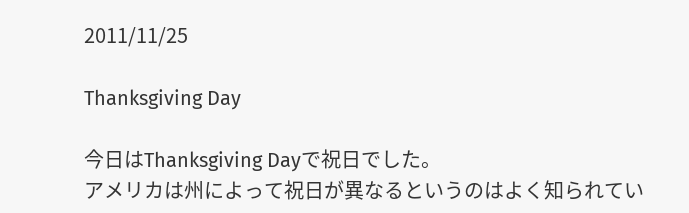2011/11/25

Thanksgiving Day

今日はThanksgiving Dayで祝日でした。
アメリカは州によって祝日が異なるというのはよく知られてい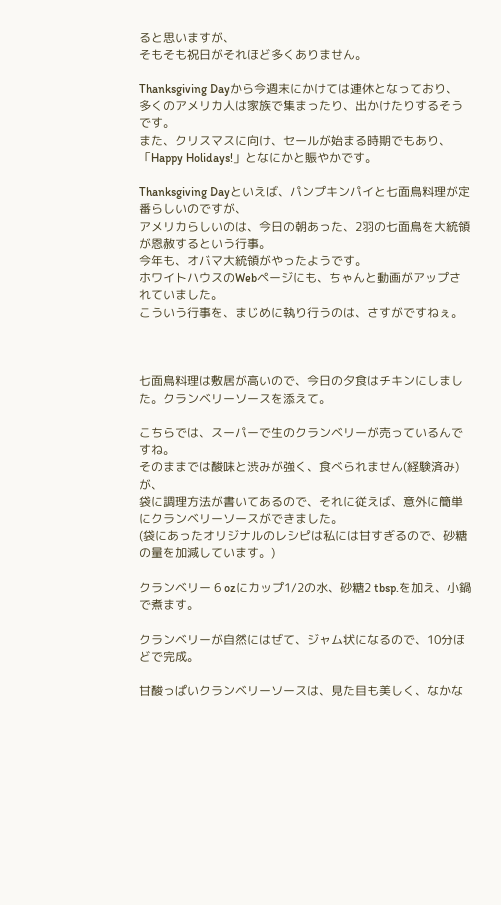ると思いますが、
そもそも祝日がそれほど多くありません。

Thanksgiving Dayから今週末にかけては連休となっており、
多くのアメリカ人は家族で集まったり、出かけたりするそうです。
また、クリスマスに向け、セールが始まる時期でもあり、
「Happy Holidays!」となにかと賑やかです。

Thanksgiving Dayといえば、パンプキンパイと七面鳥料理が定番らしいのですが、
アメリカらしいのは、今日の朝あった、2羽の七面鳥を大統領が恩赦するという行事。
今年も、オバマ大統領がやったようです。
ホワイトハウスのWebページにも、ちゃんと動画がアップされていました。
こういう行事を、まじめに執り行うのは、さすがですねぇ。



七面鳥料理は敷居が高いので、今日の夕食はチキンにしました。クランベリーソースを添えて。

こちらでは、スーパーで生のクランベリーが売っているんですね。
そのままでは酸味と渋みが強く、食べられません(経験済み)が、
袋に調理方法が書いてあるので、それに従えば、意外に簡単にクランベリーソースができました。
(袋にあったオリジナルのレシピは私には甘すぎるので、砂糖の量を加減しています。)

クランベリー 6 ozにカップ1/2の水、砂糖2 tbsp.を加え、小鍋で煮ます。

クランベリーが自然にはぜて、ジャム状になるので、10分ほどで完成。

甘酸っぱいクランベリーソースは、見た目も美しく、なかな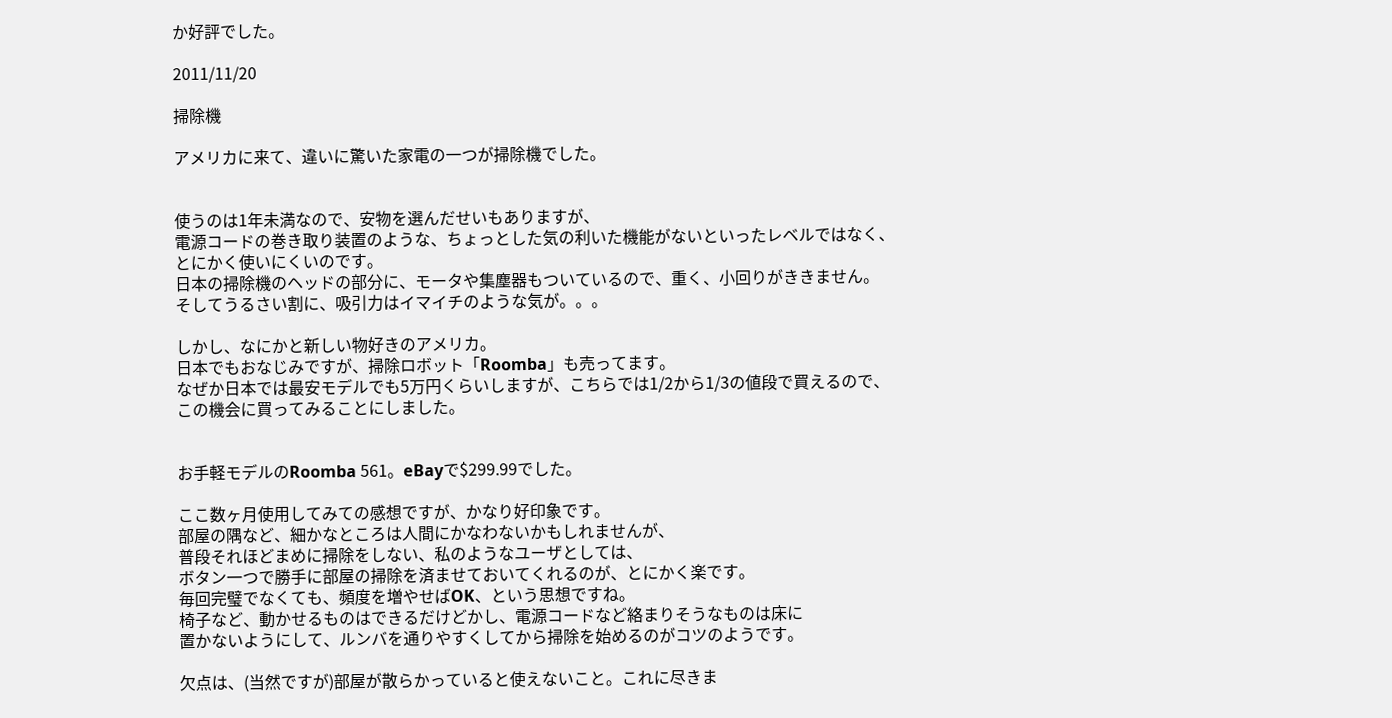か好評でした。

2011/11/20

掃除機

アメリカに来て、違いに驚いた家電の一つが掃除機でした。


使うのは1年未満なので、安物を選んだせいもありますが、
電源コードの巻き取り装置のような、ちょっとした気の利いた機能がないといったレベルではなく、
とにかく使いにくいのです。
日本の掃除機のヘッドの部分に、モータや集塵器もついているので、重く、小回りがききません。
そしてうるさい割に、吸引力はイマイチのような気が。。。

しかし、なにかと新しい物好きのアメリカ。
日本でもおなじみですが、掃除ロボット「Roomba」も売ってます。
なぜか日本では最安モデルでも5万円くらいしますが、こちらでは1/2から1/3の値段で買えるので、
この機会に買ってみることにしました。


お手軽モデルのRoomba 561。eBayで$299.99でした。

ここ数ヶ月使用してみての感想ですが、かなり好印象です。
部屋の隅など、細かなところは人間にかなわないかもしれませんが、
普段それほどまめに掃除をしない、私のようなユーザとしては、
ボタン一つで勝手に部屋の掃除を済ませておいてくれるのが、とにかく楽です。
毎回完璧でなくても、頻度を増やせばOK、という思想ですね。
椅子など、動かせるものはできるだけどかし、電源コードなど絡まりそうなものは床に
置かないようにして、ルンバを通りやすくしてから掃除を始めるのがコツのようです。

欠点は、(当然ですが)部屋が散らかっていると使えないこと。これに尽きま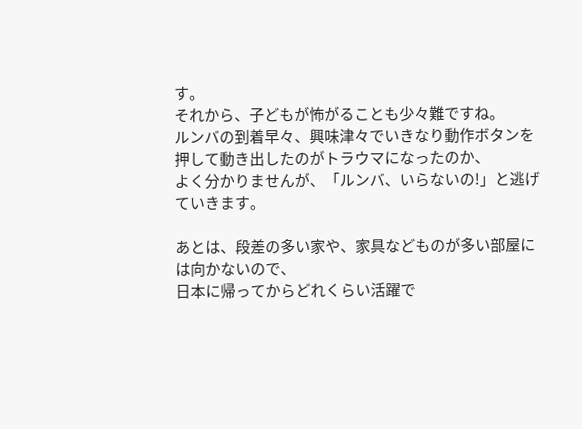す。
それから、子どもが怖がることも少々難ですね。
ルンバの到着早々、興味津々でいきなり動作ボタンを押して動き出したのがトラウマになったのか、
よく分かりませんが、「ルンバ、いらないの!」と逃げていきます。

あとは、段差の多い家や、家具などものが多い部屋には向かないので、
日本に帰ってからどれくらい活躍で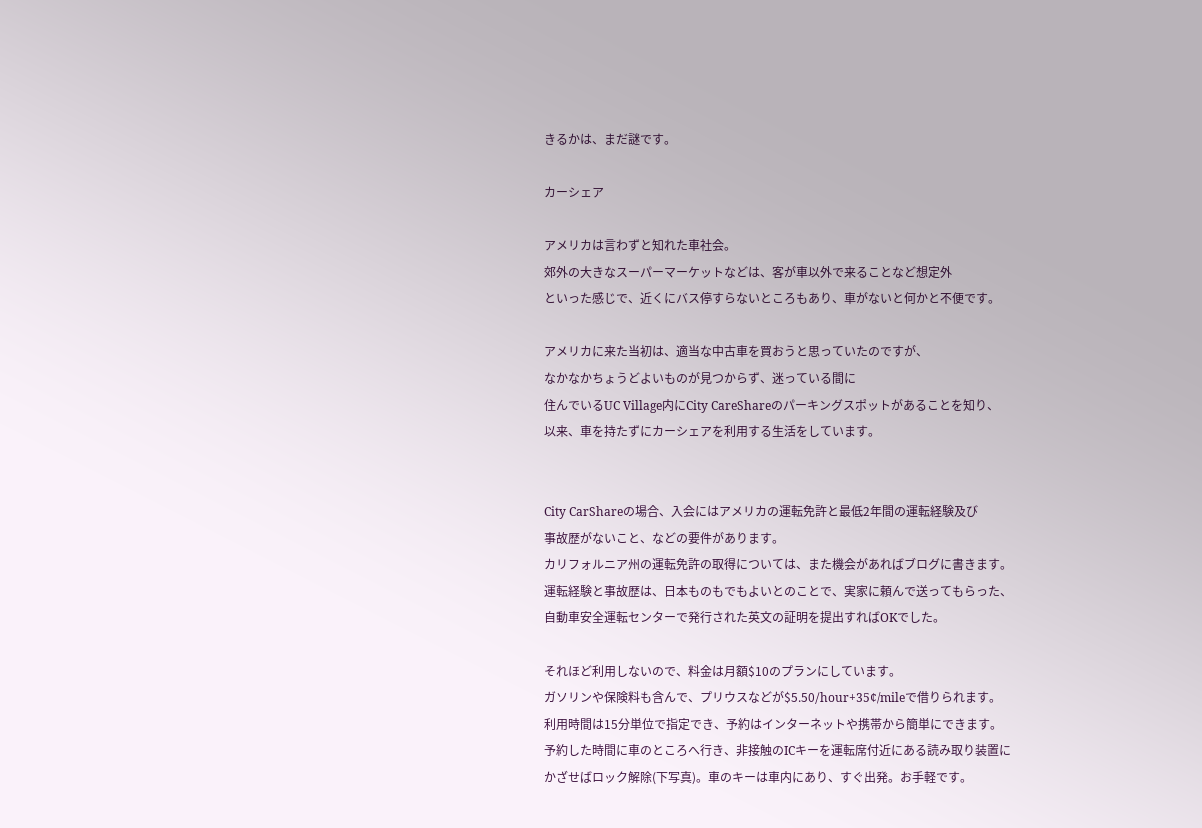きるかは、まだ謎です。

カーシェア

アメリカは言わずと知れた車社会。
郊外の大きなスーパーマーケットなどは、客が車以外で来ることなど想定外
といった感じで、近くにバス停すらないところもあり、車がないと何かと不便です。

アメリカに来た当初は、適当な中古車を買おうと思っていたのですが、
なかなかちょうどよいものが見つからず、迷っている間に
住んでいるUC Village内にCity CareShareのパーキングスポットがあることを知り、
以来、車を持たずにカーシェアを利用する生活をしています。


City CarShareの場合、入会にはアメリカの運転免許と最低2年間の運転経験及び
事故歴がないこと、などの要件があります。
カリフォルニア州の運転免許の取得については、また機会があればブログに書きます。
運転経験と事故歴は、日本ものもでもよいとのことで、実家に頼んで送ってもらった、
自動車安全運転センターで発行された英文の証明を提出すればOKでした。

それほど利用しないので、料金は月額$10のプランにしています。
ガソリンや保険料も含んで、プリウスなどが$5.50/hour+35¢/mileで借りられます。
利用時間は15分単位で指定でき、予約はインターネットや携帯から簡単にできます。
予約した時間に車のところへ行き、非接触のICキーを運転席付近にある読み取り装置に
かざせばロック解除(下写真)。車のキーは車内にあり、すぐ出発。お手軽です。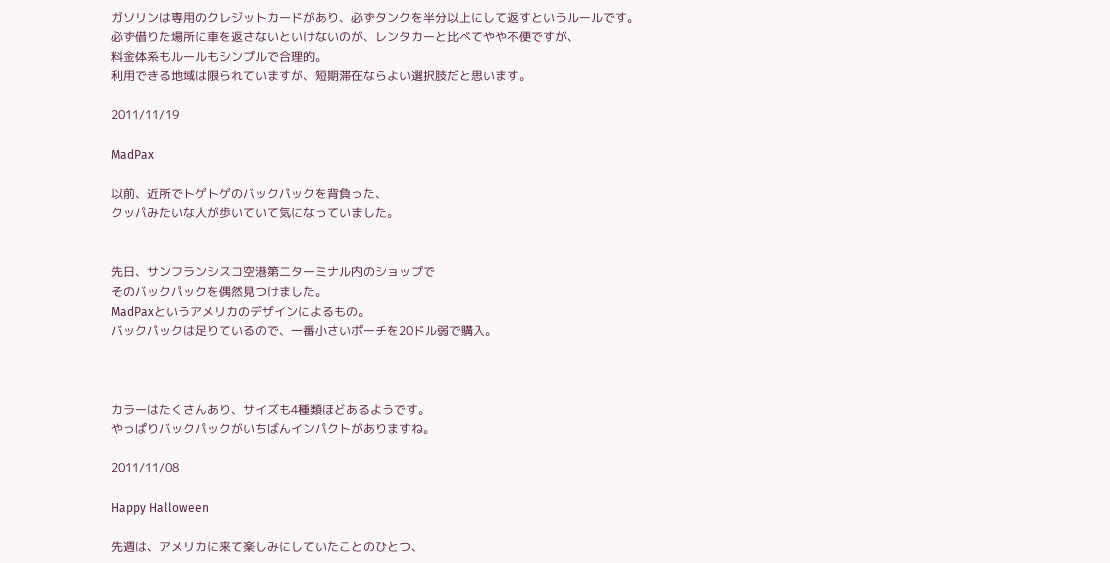ガソリンは専用のクレジットカードがあり、必ずタンクを半分以上にして返すというルールです。
必ず借りた場所に車を返さないといけないのが、レンタカーと比べてやや不便ですが、
料金体系もルールもシンプルで合理的。
利用できる地域は限られていますが、短期滞在ならよい選択肢だと思います。

2011/11/19

MadPax

以前、近所でトゲトゲのバックパックを背負った、
クッパみたいな人が歩いていて気になっていました。


先日、サンフランシスコ空港第二ターミナル内のショップで
そのバックパックを偶然見つけました。
MadPaxというアメリカのデザインによるもの。
バックパックは足りているので、一番小さいポーチを20ドル弱で購入。



カラーはたくさんあり、サイズも4種類ほどあるようです。
やっぱりバックパックがいちばんインパクトがありますね。

2011/11/08

Happy Halloween

先週は、アメリカに来て楽しみにしていたことのひとつ、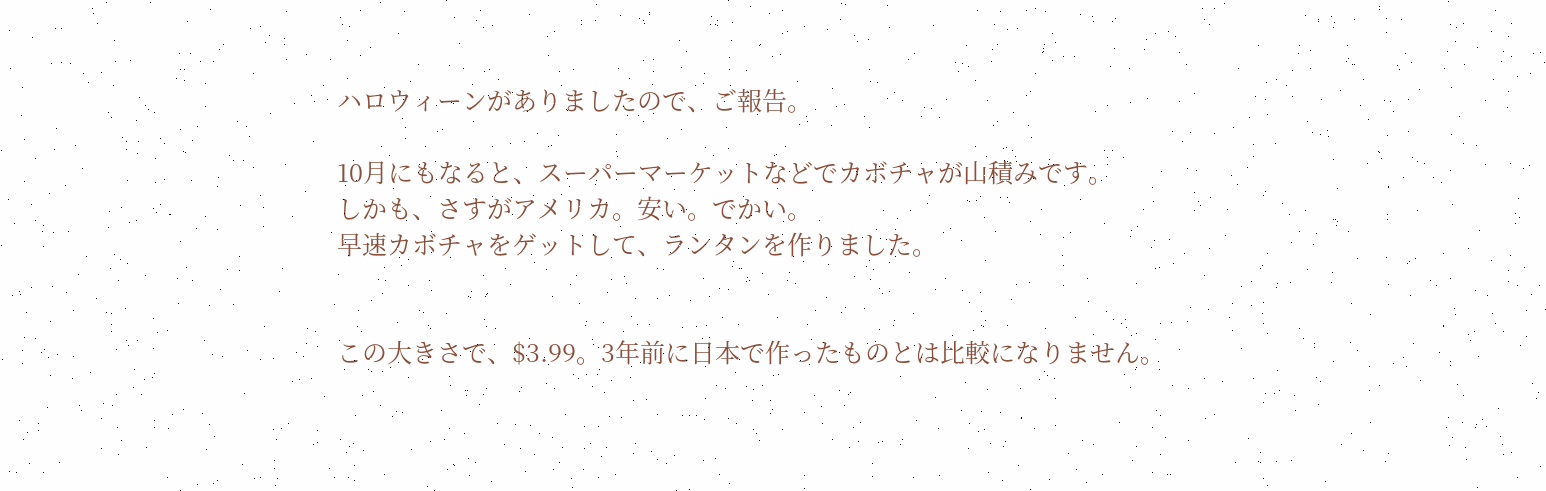ハロウィーンがありましたので、ご報告。

10月にもなると、スーパーマーケットなどでカボチャが山積みです。
しかも、さすがアメリカ。安い。でかい。
早速カボチャをゲットして、ランタンを作りました。


この大きさで、$3.99。3年前に日本で作ったものとは比較になりません。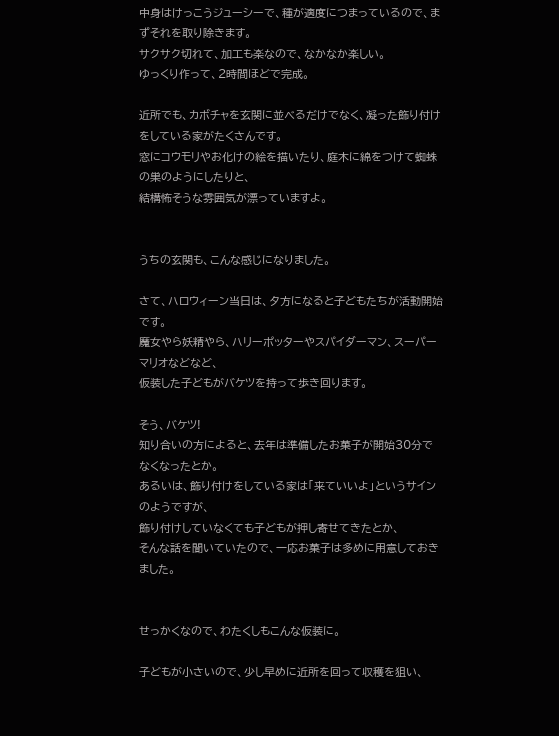中身はけっこうジューシーで、種が適度につまっているので、まずそれを取り除きます。
サクサク切れて、加工も楽なので、なかなか楽しい。
ゆっくり作って、2時間ほどで完成。

近所でも、カボチャを玄関に並べるだけでなく、凝った飾り付けをしている家がたくさんです。
窓にコウモリやお化けの絵を描いたり、庭木に綿をつけて蜘蛛の巣のようにしたりと、
結構怖そうな雰囲気が漂っていますよ。


うちの玄関も、こんな感じになりました。

さて、ハロウィーン当日は、夕方になると子どもたちが活動開始です。
魔女やら妖精やら、ハリーポッターやスパイダーマン、スーパーマリオなどなど、
仮装した子どもがバケツを持って歩き回ります。

そう、バケツ!
知り合いの方によると、去年は準備したお菓子が開始30分でなくなったとか。
あるいは、飾り付けをしている家は「来ていいよ」というサインのようですが、
飾り付けしていなくても子どもが押し寄せてきたとか、
そんな話を聞いていたので、一応お菓子は多めに用意しておきました。


せっかくなので、わたくしもこんな仮装に。

子どもが小さいので、少し早めに近所を回って収穫を狙い、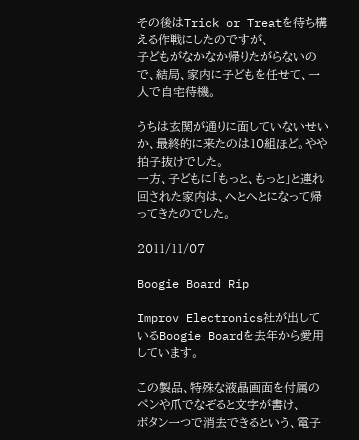その後はTrick or Treatを待ち構える作戦にしたのですが、
子どもがなかなか帰りたがらないので、結局、家内に子どもを任せて、一人で自宅待機。

うちは玄関が通りに面していないせいか、最終的に来たのは10組ほど。やや拍子抜けでした。
一方、子どもに「もっと、もっと」と連れ回された家内は、へとへとになって帰ってきたのでした。

2011/11/07

Boogie Board Rip

Improv Electronics社が出しているBoogie Boardを去年から愛用しています。

この製品、特殊な液晶画面を付属のペンや爪でなぞると文字が書け、
ボタン一つで消去できるという、電子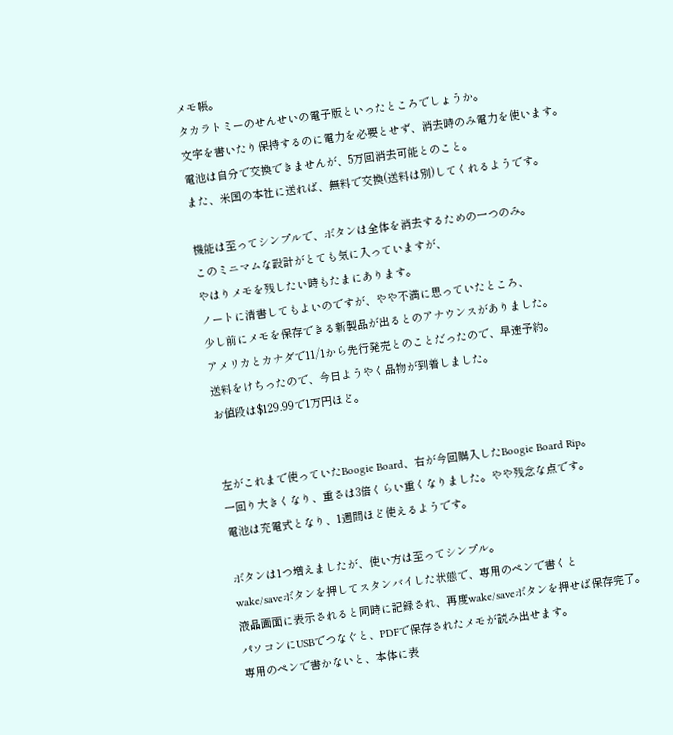メモ帳。
タカラトミーのせんせいの電子版といったところでしょうか。
文字を書いたり保持するのに電力を必要とせず、消去時のみ電力を使います。
電池は自分で交換できませんが、5万回消去可能とのこと。
また、米国の本社に送れば、無料で交換(送料は別)してくれるようです。

機能は至ってシンプルで、ボタンは全体を消去するための一つのみ。
このミニマムな設計がとても気に入っていますが、
やはりメモを残したい時もたまにあります。
ノートに清書してもよいのですが、やや不満に思っていたところ、
少し前にメモを保存できる新製品が出るとのアナウンスがありました。
アメリカとカナダで11/1から先行発売とのことだったので、早速予約。
送料をけちったので、今日ようやく品物が到着しました。
お値段は$129.99で1万円ほど。


左がこれまで使っていたBoogie Board、右が今回購入したBoogie Board Rip。
一回り大きくなり、重さは3倍くらい重くなりました。やや残念な点です。
電池は充電式となり、1週間ほど使えるようです。

ボタンは1つ増えましたが、使い方は至ってシンプル。
wake/saveボタンを押してスタンバイした状態で、専用のペンで書くと
液晶画面に表示されると同時に記録され、再度wake/saveボタンを押せば保存完了。
パソコンにUSBでつなぐと、PDFで保存されたメモが読み出せます。
専用のペンで書かないと、本体に表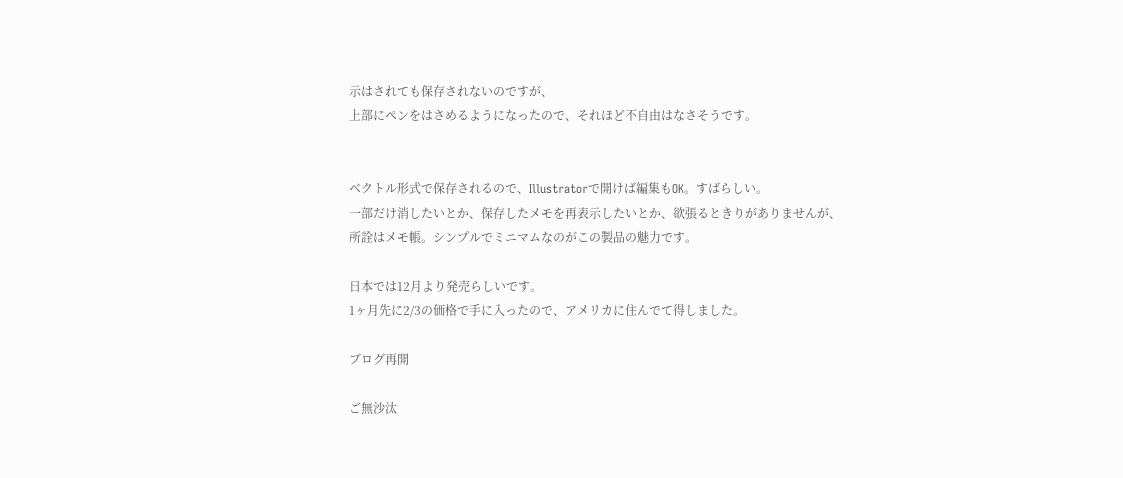示はされても保存されないのですが、
上部にペンをはさめるようになったので、それほど不自由はなさそうです。


ベクトル形式で保存されるので、Illustratorで開けば編集もOK。すばらしい。
一部だけ消したいとか、保存したメモを再表示したいとか、欲張るときりがありませんが、
所詮はメモ帳。シンプルでミニマムなのがこの製品の魅力です。

日本では12月より発売らしいです。
1ヶ月先に2/3の価格で手に入ったので、アメリカに住んでて得しました。

ブログ再開

ご無沙汰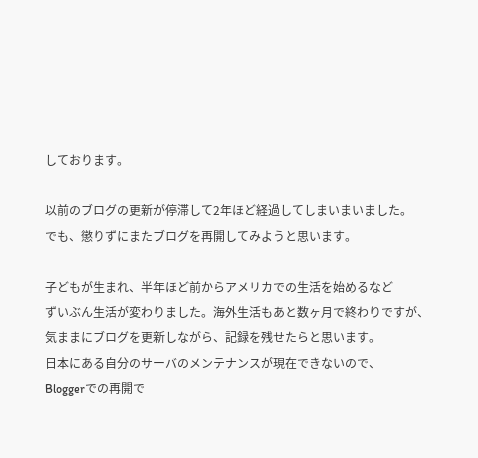しております。

以前のブログの更新が停滞して2年ほど経過してしまいまいました。
でも、懲りずにまたブログを再開してみようと思います。

子どもが生まれ、半年ほど前からアメリカでの生活を始めるなど
ずいぶん生活が変わりました。海外生活もあと数ヶ月で終わりですが、
気ままにブログを更新しながら、記録を残せたらと思います。
日本にある自分のサーバのメンテナンスが現在できないので、
Bloggerでの再開で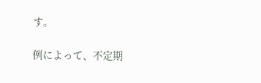す。

例によって、不定期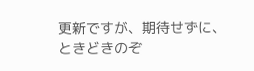更新ですが、期待せずに、
ときどきのぞ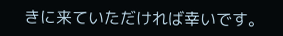きに来ていただければ幸いです。